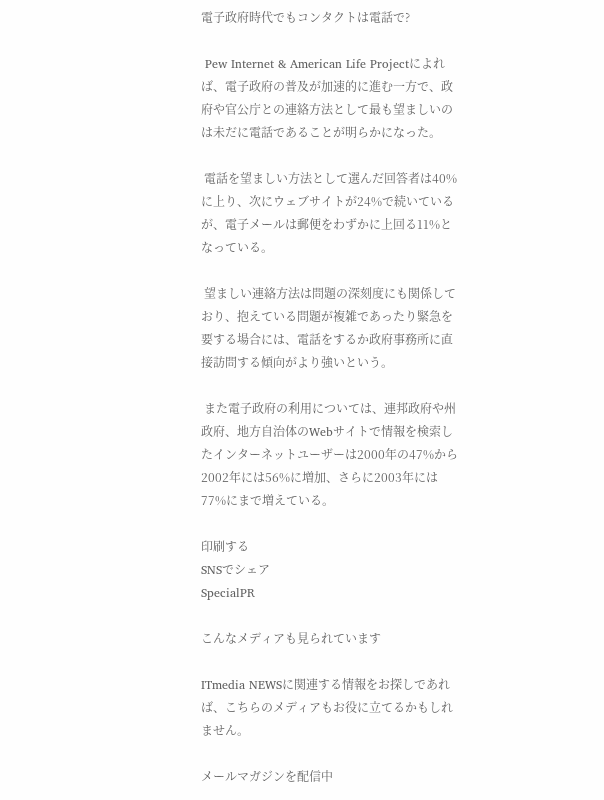電子政府時代でもコンタクトは電話で?

 Pew Internet & American Life Projectによれば、電子政府の普及が加速的に進む一方で、政府や官公庁との連絡方法として最も望ましいのは未だに電話であることが明らかになった。

 電話を望ましい方法として選んだ回答者は40%に上り、次にウェブサイトが24%で続いているが、電子メールは郵便をわずかに上回る11%となっている。

 望ましい連絡方法は問題の深刻度にも関係しており、抱えている問題が複雑であったり緊急を要する場合には、電話をするか政府事務所に直接訪問する傾向がより強いという。

 また電子政府の利用については、連邦政府や州政府、地方自治体のWebサイトで情報を検索したインターネットユーザーは2000年の47%から2002年には56%に増加、さらに2003年には77%にまで増えている。

印刷する
SNSでシェア
SpecialPR

こんなメディアも見られています

ITmedia NEWSに関連する情報をお探しであれば、こちらのメディアもお役に立てるかもしれません。

メールマガジンを配信中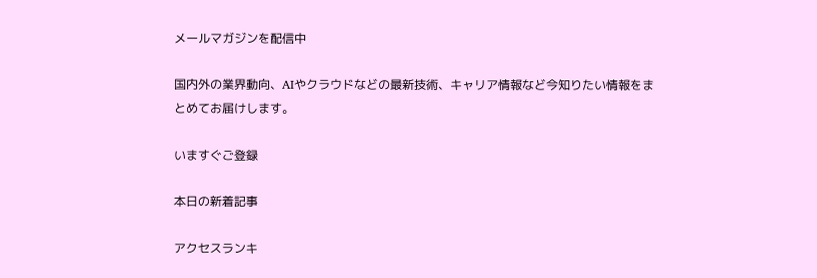メールマガジンを配信中

国内外の業界動向、AIやクラウドなどの最新技術、キャリア情報など今知りたい情報をまとめてお届けします。

いますぐご登録

本日の新着記事

アクセスランキ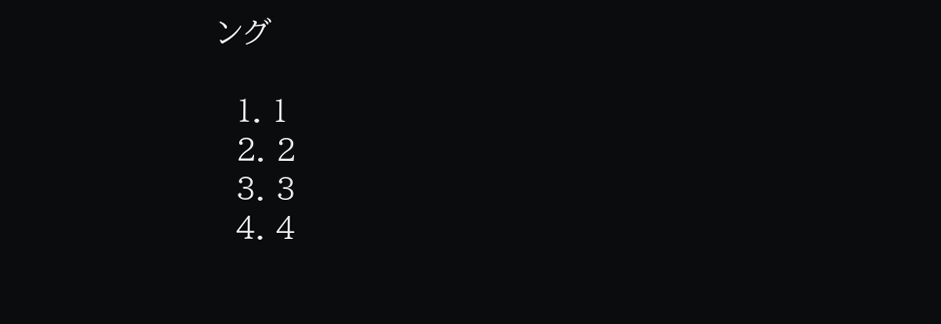ング

  1. 1
  2. 2
  3. 3
  4. 4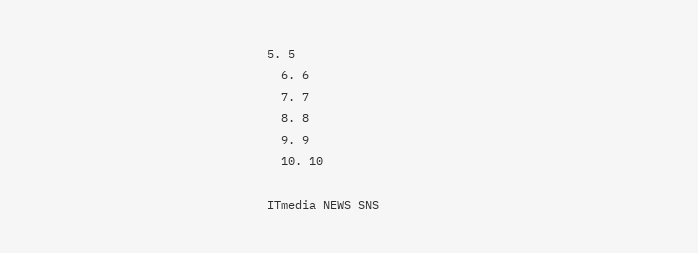5. 5
  6. 6
  7. 7
  8. 8
  9. 9
  10. 10

ITmedia NEWS SNS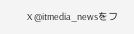X @itmedia_newsをフ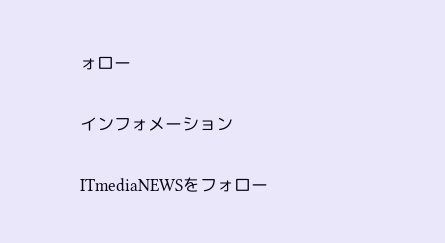ォロー

インフォメーション

ITmediaNEWSをフォロー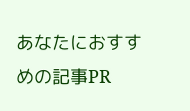あなたにおすすめの記事PR